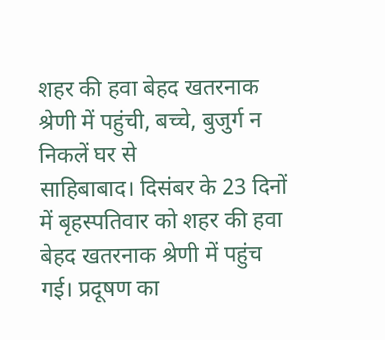शहर की हवा बेहद खतरनाक श्रेणी में पहुंची, बच्चे, बुजुर्ग न निकलें घर से
साहिबाबाद। दिसंबर के 23 दिनों में बृहस्पतिवार को शहर की हवा बेहद खतरनाक श्रेणी में पहुंच गई। प्रदूषण का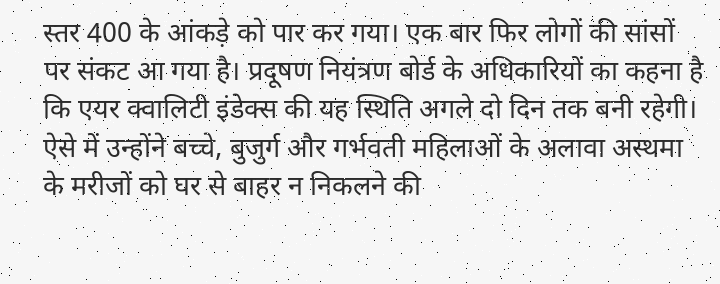स्तर 400 के आंकड़े को पार कर गया। एक बार फिर लोगों की सांसों पर संकट आ गया है। प्रदूषण नियंत्रण बोर्ड के अधिकारियों का कहना है कि एयर क्वालिटी इंडेक्स की यह स्थिति अगले दो दिन तक बनी रहेगी। ऐसे में उन्होंने बच्चे, बुजुर्ग और गर्भवती महिलाओं के अलावा अस्थमा के मरीजों को घर से बाहर न निकलने की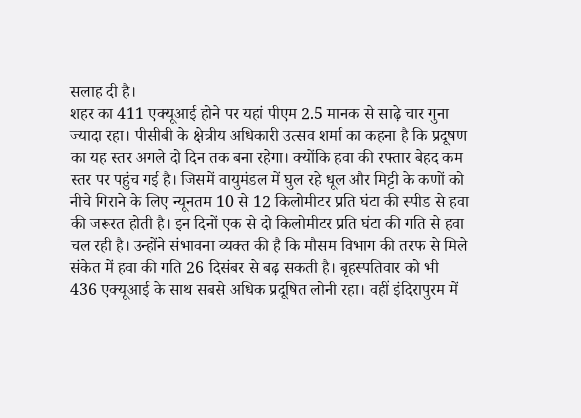सलाह दी है।
शहर का 411 एक्यूआई होने पर यहां पीएम 2.5 मानक से साढ़े चार गुना ज्यादा रहा। पीसीबी के क्षेत्रीय अधिकारी उत्सव शर्मा का कहना है कि प्रदूषण का यह स्तर अगले दो दिन तक बना रहेगा। क्योंकि हवा की रफ्तार बेहद कम स्तर पर पहुंच गई है। जिसमें वायुमंडल में घुल रहे धूल और मिट्टी के कणों को नीचे गिराने के लिए न्यूनतम 10 से 12 किलोमीटर प्रति घंटा की स्पीड से हवा की जरूरत होती है। इन दिनों एक से दो किलोमीटर प्रति घंटा की गति से हवा चल रही है। उन्होंने संभावना व्यक्त की है कि मौसम विभाग की तरफ से मिले संकेत में हवा की गति 26 दिसंबर से बढ़ सकती है। बृहस्पतिवार को भी 436 एक्यूआई के साथ सबसे अधिक प्रदूषित लोनी रहा। वहीं इंदिरापुरम में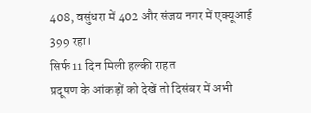408, वसुंधरा में 402 और संजय नगर में एक्यूआई 399 रहा।
सिर्फ 11 दिन मिली हल्की राहत
प्रदूषण के आंकड़ों को देखें तो दिसंबर में अभी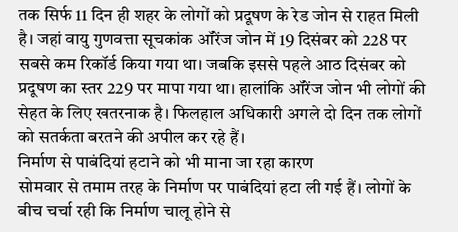तक सिर्फ 11 दिन ही शहर के लोगों को प्रदूषण के रेड जोन से राहत मिली है। जहां वायु गुणवत्ता सूचकांक ऑरेंज जोन में 19 दिसंबर को 228 पर सबसे कम रिकॉर्ड किया गया था। जबकि इससे पहले आठ दिसंबर को प्रदूषण का स्तर 229 पर मापा गया था। हालांकि ऑरेंज जोन भी लोगों की सेहत के लिए खतरनाक है। फिलहाल अधिकारी अगले दो दिन तक लोगों को सतर्कता बरतने की अपील कर रहे हैं।
निर्माण से पाबंदियां हटाने को भी माना जा रहा कारण
सोमवार से तमाम तरह के निर्माण पर पाबंदियां हटा ली गई हैं। लोगों के बीच चर्चा रही कि निर्माण चालू होने से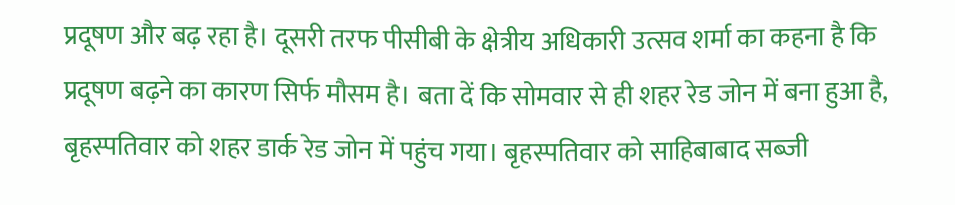प्रदूषण और बढ़ रहा है। दूसरी तरफ पीसीबी के क्षेत्रीय अधिकारी उत्सव शर्मा का कहना है कि प्रदूषण बढ़ने का कारण सिर्फ मौसम है। बता दें कि सोमवार से ही शहर रेड जोन में बना हुआ है, बृहस्पतिवार को शहर डार्क रेड जोन में पहुंच गया। बृहस्पतिवार को साहिबाबाद सब्जी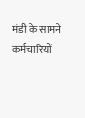मंडी के सामने कर्मचारियों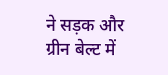ने सड़क और ग्रीन बेल्ट में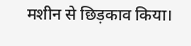मशीन से छिड़काव किया।